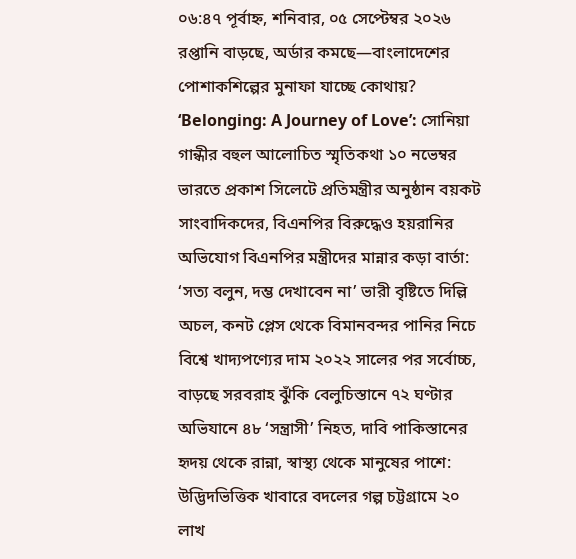০৬:৪৭ পূর্বাহ্ন, শনিবার, ০৫ সেপ্টেম্বর ২০২৬
রপ্তানি বাড়ছে, অর্ডার কমছে—বাংলাদেশের পোশাকশিল্পের মুনাফা যাচ্ছে কোথায়? ‘Belonging: A Journey of Love’: সোনিয়া গান্ধীর বহুল আলোচিত স্মৃতিকথা ১০ নভেম্বর ভারতে প্রকাশ সিলেটে প্রতিমন্ত্রীর অনুষ্ঠান বয়কট সাংবাদিকদের, বিএনপির বিরুদ্ধেও হয়রানির অভিযোগ বিএনপির মন্ত্রীদের মান্নার কড়া বার্তা: ‘সত্য বলুন, দম্ভ দেখাবেন না’ ভারী বৃষ্টিতে দিল্লি অচল, কনট প্লেস থেকে বিমানবন্দর পানির নিচে বিশ্বে খাদ্যপণ্যের দাম ২০২২ সালের পর সর্বোচ্চ, বাড়ছে সরবরাহ ঝুঁকি বেলুচিস্তানে ৭২ ঘণ্টার অভিযানে ৪৮ ‘সন্ত্রাসী’ নিহত, দাবি পাকিস্তানের হৃদয় থেকে রান্না, স্বাস্থ্য থেকে মানুষের পাশে: উদ্ভিদভিত্তিক খাবারে বদলের গল্প চট্টগ্রামে ২০ লাখ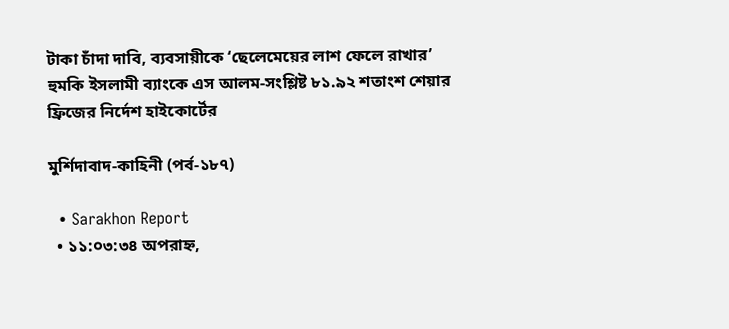টাকা চাঁদা দাবি, ব্যবসায়ীকে ‘ছেলেমেয়ের লাশ ফেলে রাখার’ হুমকি ইসলামী ব্যাংকে এস আলম-সংশ্লিষ্ট ৮১.৯২ শতাংশ শেয়ার ফ্রিজের নির্দেশ হাইকোর্টের

মুর্শিদাবাদ-কাহিনী (পর্ব-১৮৭)

  • Sarakhon Report
  • ১১:০৩:৩৪ অপরাহ্ন,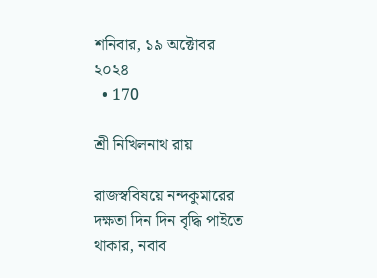শনিবার, ১৯ অক্টোবর ২০২৪
  • 170

শ্রী নিখিলনাথ রায়

রাজস্ববিষয়ে নন্দকুমারের দক্ষতা দিন দিন বৃদ্ধি পাইতে থাকার, নবাব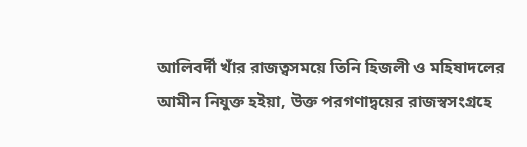আলিবর্দী খাঁর রাজত্বসময়ে তিনি হিজলী ও মহিষাদলের আমীন নিযুক্ত হইয়া, উক্ত পরগণাদ্বয়ের রাজস্বসংগ্রহে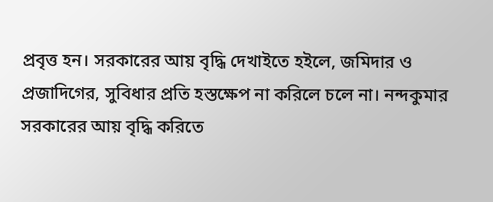প্রবৃত্ত হন। সরকারের আয় বৃদ্ধি দেখাইতে হইলে, জমিদার ও প্রজাদিগের, সুবিধার প্রতি হস্তক্ষেপ না করিলে চলে না। নন্দকুমার সরকারের আয় বৃদ্ধি করিতে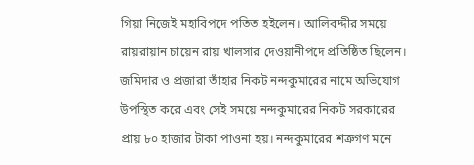গিয়া নিজেই মহাবিপদে পতিত হইলেন। আলিবদ্দীর সময়ে রায়রায়ান চায়েন রায় খালসার দেওয়ানীপদে প্রতিষ্ঠিত ছিলেন।
জমিদার ও প্রজারা তাঁহার নিকট নন্দকুমারের নামে অভিযোগ উপস্থিত করে এবং সেই সময়ে নন্দকুমারের নিকট সরকারের প্রায় ৮০ হাজার টাকা পাওনা হয়। নন্দকুমারের শত্রুগণ মনে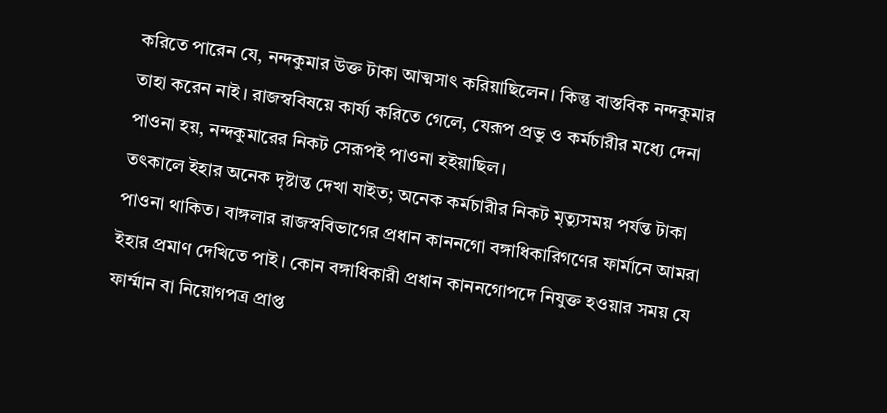করিতে পারেন যে, নন্দকুমার উক্ত টাকা আত্মসাৎ করিয়াছিলেন। কিন্তু বাস্তবিক নন্দকুমার তাহা করেন নাই। রাজস্ববিষয়ে কার্য্য করিতে গেলে, যেরূপ প্রভু ও কর্মচারীর মধ্যে দেনা পাওনা হয়, নন্দকুমারের নিকট সেরূপই পাওনা হইয়াছিল।
তৎকালে ইহার অনেক দৃষ্টান্ত দেখা যাইত; অনেক কর্মচারীর নিকট মৃত্যুসময় পর্যন্ত টাকা পাওনা থাকিত। বাঙ্গলার রাজস্ববিভাগের প্রধান কাননগো বঙ্গাধিকারিগণের ফার্মানে আমরা ইহার প্রমাণ দেখিতে পাই। কোন বঙ্গাধিকারী প্রধান কাননগোপদে নিযুক্ত হওয়ার সময় যে ফাৰ্ম্মান বা নিয়োগপত্র প্রাপ্ত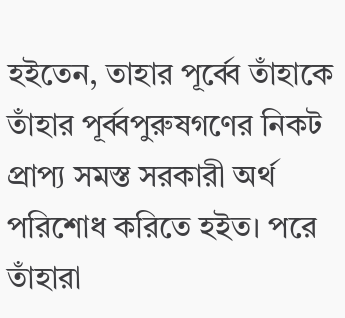হইতেন, তাহার পূর্ব্বে তাঁহাকে তাঁহার পূর্ব্বপুরুষগণের নিকট প্রাপ্য সমস্ত সরকারী অর্থ পরিশোধ করিতে হইত। পরে তাঁহারা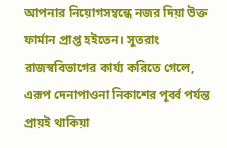আপনার নিয়োগসম্বন্ধে নজর দিয়া উক্ত ফার্মান প্রাপ্ত হইতেন। সুতরাং রাজস্ববিভাগের কার্য্য করিতে গেলে, এরূপ দেনাপাওনা নিকাশের পূর্ব্ব পর্যন্ত প্রায়ই থাকিয়া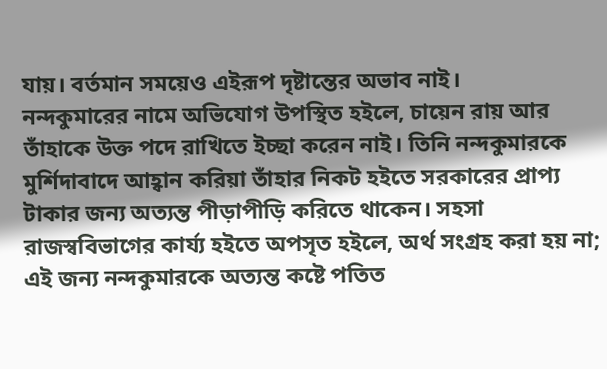যায়। বর্তমান সময়েও এইরূপ দৃষ্টান্তের অভাব নাই।
নন্দকুমারের নামে অভিযোগ উপস্থিত হইলে, চায়েন রায় আর তাঁহাকে উক্ত পদে রাখিতে ইচ্ছা করেন নাই। তিনি নন্দকুমারকে মুর্শিদাবাদে আহ্বান করিয়া তাঁহার নিকট হইতে সরকারের প্রাপ্য টাকার জন্য অত্যন্ত পীড়াপীড়ি করিতে থাকেন। সহসা রাজস্ববিভাগের কার্য্য হইতে অপসৃত হইলে, অর্থ সংগ্রহ করা হয় না; এই জন্য নন্দকুমারকে অত্যন্ত কষ্টে পতিত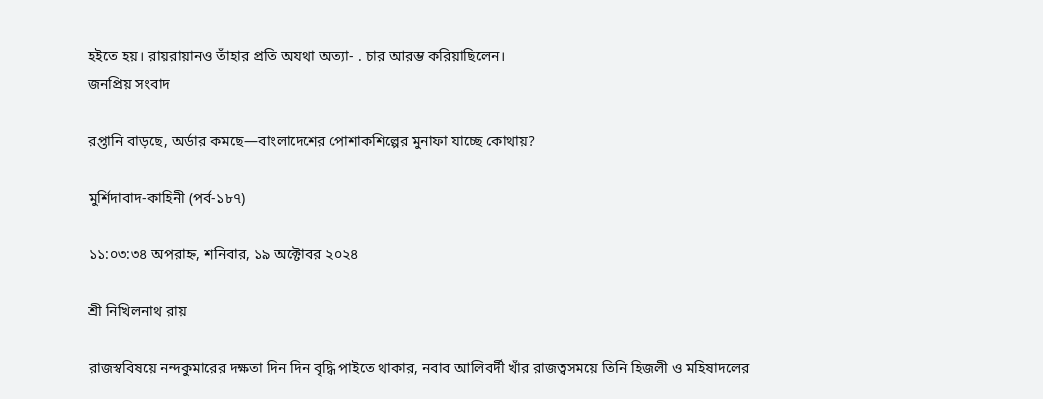হইতে হয়। রায়রায়ানও তাঁহার প্রতি অযথা অত্যা- . চার আরম্ভ করিয়াছিলেন।
জনপ্রিয় সংবাদ

রপ্তানি বাড়ছে, অর্ডার কমছে—বাংলাদেশের পোশাকশিল্পের মুনাফা যাচ্ছে কোথায়?

মুর্শিদাবাদ-কাহিনী (পর্ব-১৮৭)

১১:০৩:৩৪ অপরাহ্ন, শনিবার, ১৯ অক্টোবর ২০২৪

শ্রী নিখিলনাথ রায়

রাজস্ববিষয়ে নন্দকুমারের দক্ষতা দিন দিন বৃদ্ধি পাইতে থাকার, নবাব আলিবর্দী খাঁর রাজত্বসময়ে তিনি হিজলী ও মহিষাদলের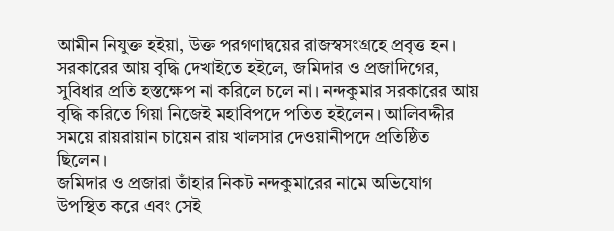আমীন নিযুক্ত হইয়া, উক্ত পরগণাদ্বয়ের রাজস্বসংগ্রহে প্রবৃত্ত হন। সরকারের আয় বৃদ্ধি দেখাইতে হইলে, জমিদার ও প্রজাদিগের, সুবিধার প্রতি হস্তক্ষেপ না করিলে চলে না। নন্দকুমার সরকারের আয় বৃদ্ধি করিতে গিয়া নিজেই মহাবিপদে পতিত হইলেন। আলিবদ্দীর সময়ে রায়রায়ান চায়েন রায় খালসার দেওয়ানীপদে প্রতিষ্ঠিত ছিলেন।
জমিদার ও প্রজারা তাঁহার নিকট নন্দকুমারের নামে অভিযোগ উপস্থিত করে এবং সেই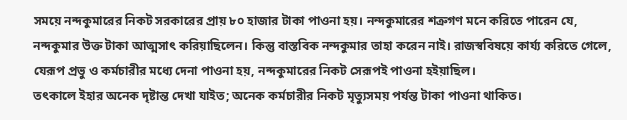সময়ে নন্দকুমারের নিকট সরকারের প্রায় ৮০ হাজার টাকা পাওনা হয়। নন্দকুমারের শত্রুগণ মনে করিতে পারেন যে, নন্দকুমার উক্ত টাকা আত্মসাৎ করিয়াছিলেন। কিন্তু বাস্তবিক নন্দকুমার তাহা করেন নাই। রাজস্ববিষয়ে কার্য্য করিতে গেলে, যেরূপ প্রভু ও কর্মচারীর মধ্যে দেনা পাওনা হয়, নন্দকুমারের নিকট সেরূপই পাওনা হইয়াছিল।
তৎকালে ইহার অনেক দৃষ্টান্ত দেখা যাইত; অনেক কর্মচারীর নিকট মৃত্যুসময় পর্যন্ত টাকা পাওনা থাকিত।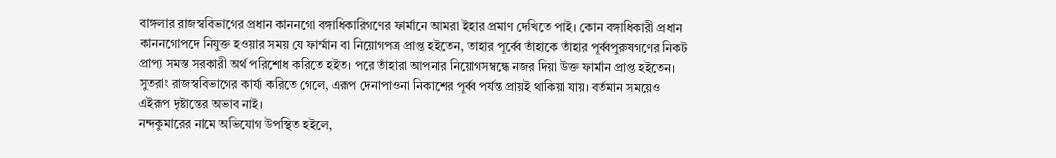বাঙ্গলার রাজস্ববিভাগের প্রধান কাননগো বঙ্গাধিকারিগণের ফার্মানে আমরা ইহার প্রমাণ দেখিতে পাই। কোন বঙ্গাধিকারী প্রধান কাননগোপদে নিযুক্ত হওয়ার সময় যে ফাৰ্ম্মান বা নিয়োগপত্র প্রাপ্ত হইতেন, তাহার পূর্ব্বে তাঁহাকে তাঁহার পূর্ব্বপুরুষগণের নিকট প্রাপ্য সমস্ত সরকারী অর্থ পরিশোধ করিতে হইত। পরে তাঁহারা আপনার নিয়োগসম্বন্ধে নজর দিয়া উক্ত ফার্মান প্রাপ্ত হইতেন। সুতরাং রাজস্ববিভাগের কার্য্য করিতে গেলে, এরূপ দেনাপাওনা নিকাশের পূর্ব্ব পর্যন্ত প্রায়ই থাকিয়া যায়। বর্তমান সময়েও এইরূপ দৃষ্টান্তের অভাব নাই।
নন্দকুমারের নামে অভিযোগ উপস্থিত হইলে,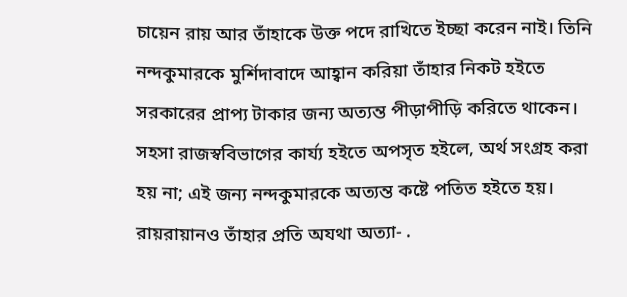চায়েন রায় আর তাঁহাকে উক্ত পদে রাখিতে ইচ্ছা করেন নাই। তিনি নন্দকুমারকে মুর্শিদাবাদে আহ্বান করিয়া তাঁহার নিকট হইতে সরকারের প্রাপ্য টাকার জন্য অত্যন্ত পীড়াপীড়ি করিতে থাকেন। সহসা রাজস্ববিভাগের কার্য্য হইতে অপসৃত হইলে, অর্থ সংগ্রহ করা হয় না; এই জন্য নন্দকুমারকে অত্যন্ত কষ্টে পতিত হইতে হয়। রায়রায়ানও তাঁহার প্রতি অযথা অত্যা- .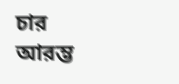চার আরম্ভ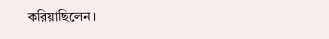করিয়াছিলেন।